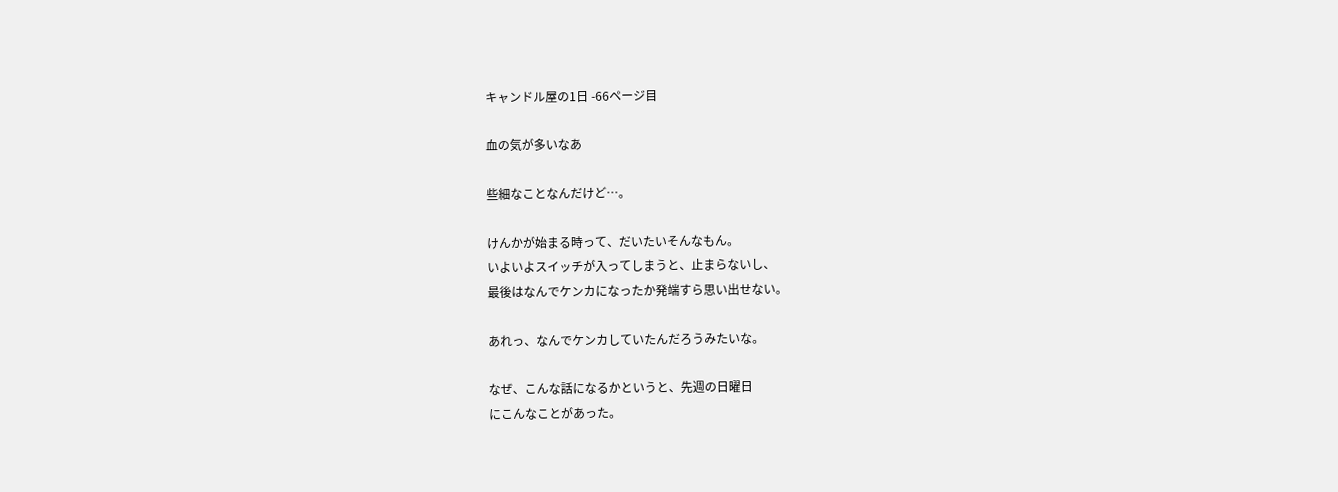キャンドル屋の1日 -66ページ目

血の気が多いなあ

些細なことなんだけど…。

けんかが始まる時って、だいたいそんなもん。
いよいよスイッチが入ってしまうと、止まらないし、
最後はなんでケンカになったか発端すら思い出せない。

あれっ、なんでケンカしていたんだろうみたいな。

なぜ、こんな話になるかというと、先週の日曜日
にこんなことがあった。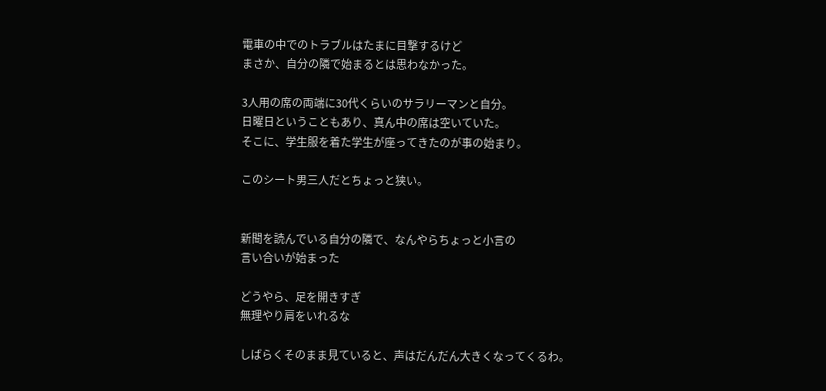電車の中でのトラブルはたまに目撃するけど
まさか、自分の隣で始まるとは思わなかった。

3人用の席の両端に30代くらいのサラリーマンと自分。
日曜日ということもあり、真ん中の席は空いていた。
そこに、学生服を着た学生が座ってきたのが事の始まり。

このシート男三人だとちょっと狭い。


新聞を読んでいる自分の隣で、なんやらちょっと小言の
言い合いが始まった

どうやら、足を開きすぎ
無理やり肩をいれるな

しばらくそのまま見ていると、声はだんだん大きくなってくるわ。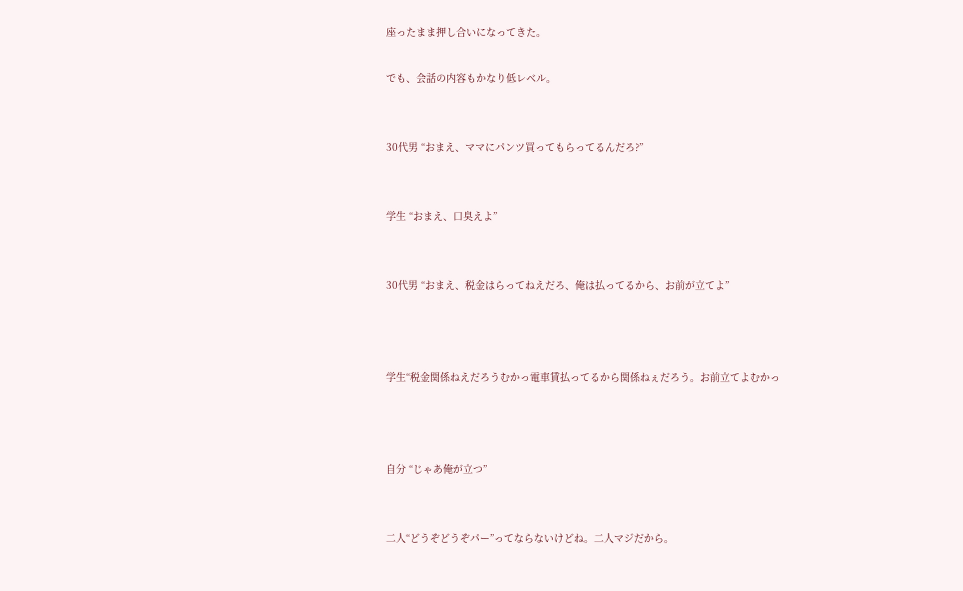座ったまま押し合いになってきた。

でも、会話の内容もかなり低レベル。


30代男 “おまえ、ママにパンツ買ってもらってるんだろ?”


学生 “おまえ、口臭えよ”


30代男 “おまえ、税金はらってねえだろ、俺は払ってるから、お前が立てよ”



学生“税金関係ねえだろうむかっ電車賃払ってるから関係ねぇだろう。お前立てよむかっ



自分 “じゃあ俺が立つ”


二人“どうぞどうぞパー”ってならないけどね。二人マジだから。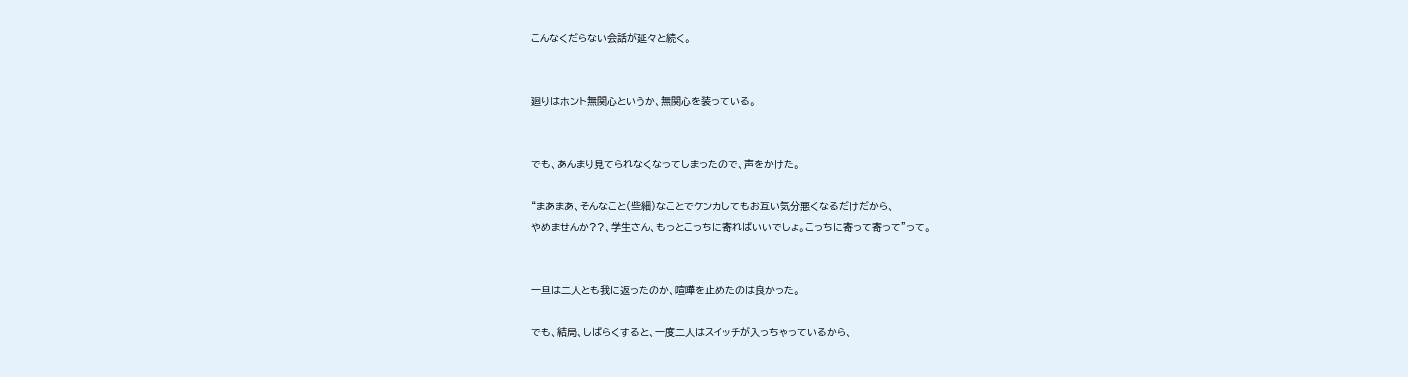こんなくだらない会話が延々と続く。


廻りはホント無関心というか、無関心を装っている。


でも、あんまり見てられなくなってしまったので、声をかけた。

“まあまあ、そんなこと(些細)なことでケンカしてもお互い気分悪くなるだけだから、
やめませんか??、学生さん、もっとこっちに寄ればいいでしょ。こっちに寄って寄って”って。


一旦は二人とも我に返ったのか、喧嘩を止めたのは良かった。

でも、結局、しばらくすると、一度二人はスイッチが入っちゃっているから、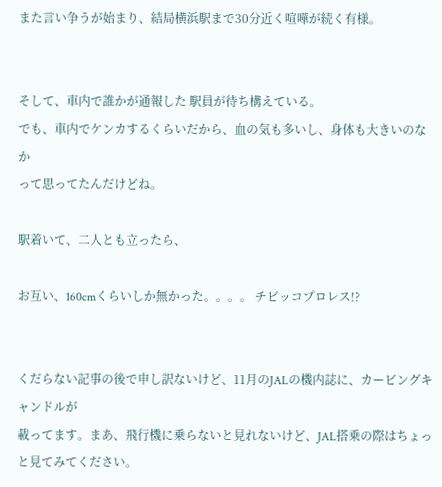また言い争うが始まり、結局横浜駅まで30分近く喧嘩が続く有様。


そして、車内で誰かが通報した 駅員が待ち構えている。
でも、車内でケンカするくらいだから、血の気も多いし、身体も大きいのなか
って思ってたんだけどね。

駅着いて、二人とも立ったら、

お互い、160cmくらいしか無かった。。。。 チビッコプロレス!?


くだらない記事の後で申し訳ないけど、11月のJALの機内誌に、カービングキャンドルが
載ってます。まあ、飛行機に乗らないと見れないけど、JAL搭乗の際はちょっと見てみてください。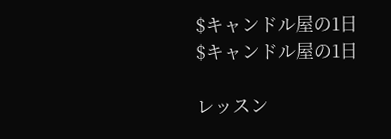$キャンドル屋の1日
$キャンドル屋の1日

レッスン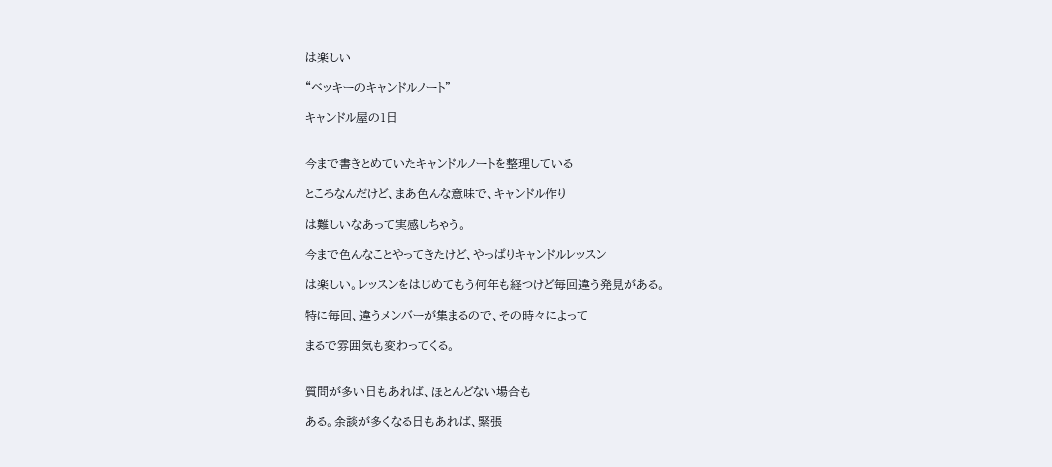は楽しい

“ベッキーのキャンドルノート”

キャンドル屋の1日


今まで書きとめていたキャンドルノートを整理している

ところなんだけど、まあ色んな意味で、キャンドル作り

は難しいなあって実感しちゃう。

今まで色んなことやってきたけど、やっぱりキャンドルレッスン

は楽しい。レッスンをはじめてもう何年も経つけど毎回違う発見がある。

特に毎回、違うメンバーが集まるので、その時々によって

まるで雰囲気も変わってくる。


質問が多い日もあれば、ほとんどない場合も

ある。余談が多くなる日もあれば、緊張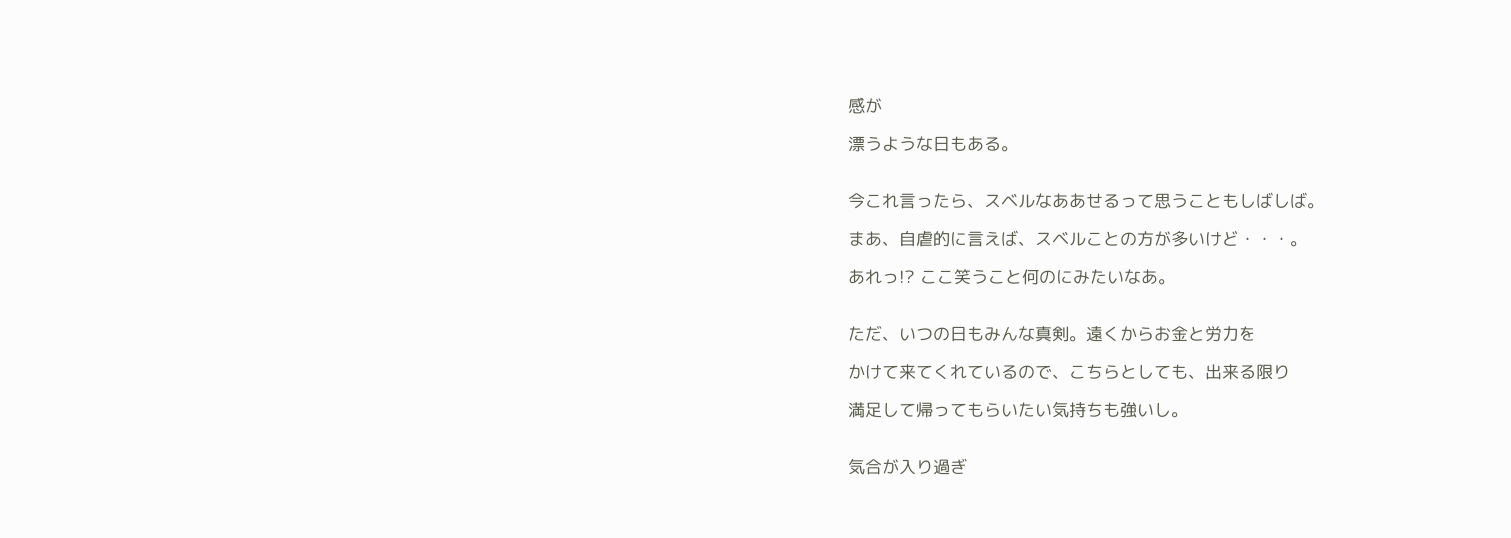感が

漂うような日もある。


今これ言ったら、スベルなああせるって思うこともしばしば。

まあ、自虐的に言えば、スベルことの方が多いけど・・・。

あれっ!? ここ笑うこと何のにみたいなあ。


ただ、いつの日もみんな真剣。遠くからお金と労力を

かけて来てくれているので、こちらとしても、出来る限り

満足して帰ってもらいたい気持ちも強いし。


気合が入り過ぎ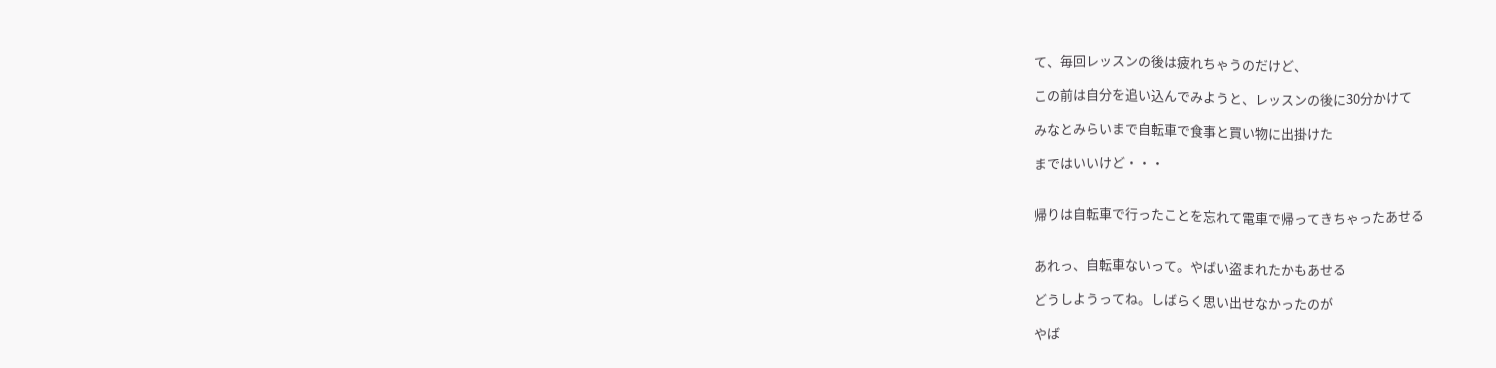て、毎回レッスンの後は疲れちゃうのだけど、

この前は自分を追い込んでみようと、レッスンの後に30分かけて

みなとみらいまで自転車で食事と買い物に出掛けた

まではいいけど・・・


帰りは自転車で行ったことを忘れて電車で帰ってきちゃったあせる


あれっ、自転車ないって。やばい盗まれたかもあせる

どうしようってね。しばらく思い出せなかったのが

やば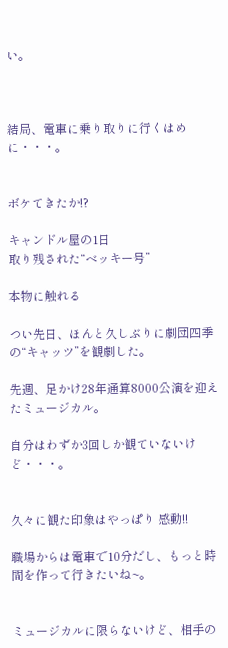い。



結局、電車に乗り取りに行くはめに・・・。


ボケてきたか!?

キャンドル屋の1日
取り残された“ベッキー号”

本物に触れる

つい先日、ほんと久しぶりに劇団四季の“キャッツ”を観劇した。

先週、足かけ28年通算8000公演を迎えたミュージカル。

自分はわずか3回しか観ていないけど・・・。


久々に観た印象はやっぱり 感動!!

職場からは電車で10分だし、もっと時間を作って行きたいね~。


ミュージカルに限らないけど、相手の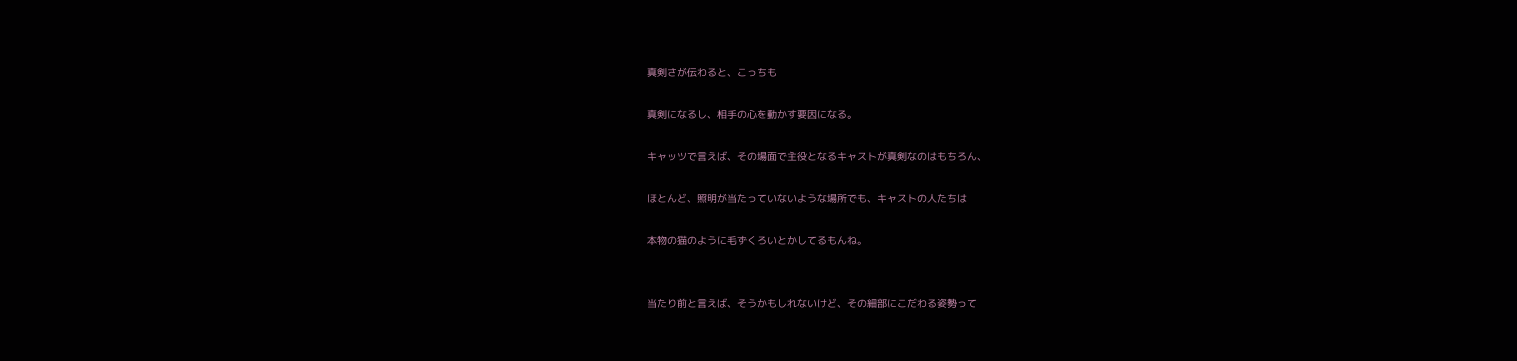真剣さが伝わると、こっちも

真剣になるし、相手の心を動かす要因になる。

キャッツで言えば、その場面で主役となるキャストが真剣なのはもちろん、

ほとんど、照明が当たっていないような場所でも、キャストの人たちは

本物の猫のように毛ずくろいとかしてるもんね。


当たり前と言えば、そうかもしれないけど、その細部にこだわる姿勢って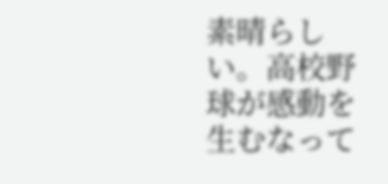素晴らしい。高校野球が感動を生むなって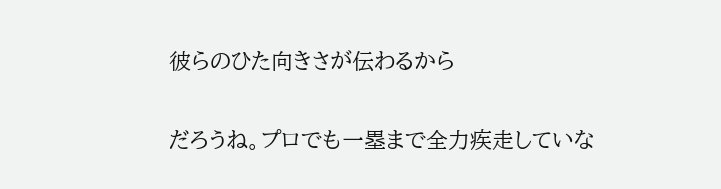彼らのひた向きさが伝わるから

だろうね。プロでも一塁まで全力疾走していな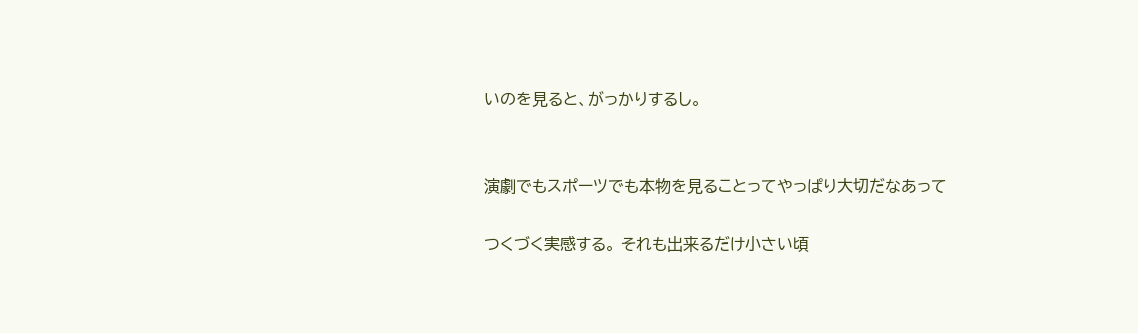いのを見ると、がっかりするし。


演劇でもスポーツでも本物を見ることってやっぱり大切だなあって

つくづく実感する。 それも出来るだけ小さい頃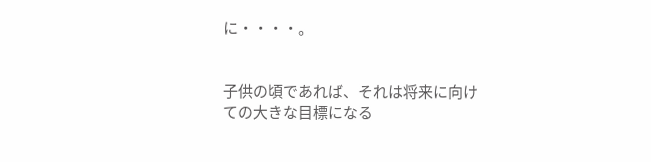に・・・・。


子供の頃であれば、それは将来に向けての大きな目標になる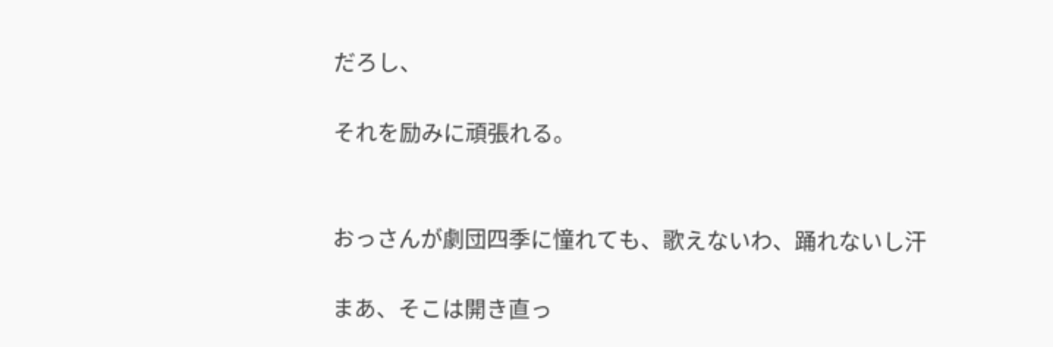だろし、

それを励みに頑張れる。


おっさんが劇団四季に憧れても、歌えないわ、踊れないし汗

まあ、そこは開き直っ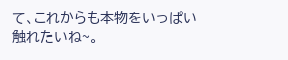て、これからも本物をいっぱい触れたいね~。